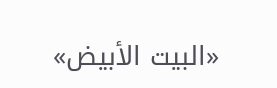«البيت الأبيض»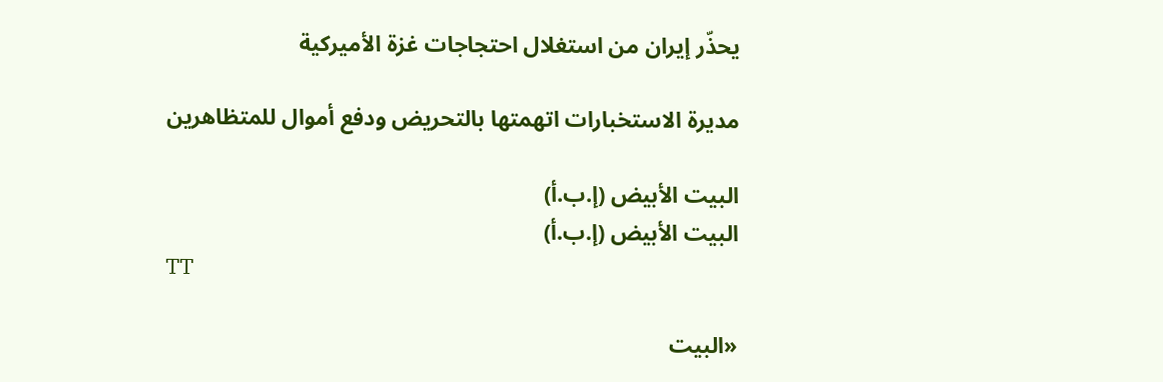يحذّر إيران من استغلال احتجاجات غزة الأميركية

مديرة الاستخبارات اتهمتها بالتحريض ودفع أموال للمتظاهرين

البيت الأبيض (إ.ب.أ)
البيت الأبيض (إ.ب.أ)
TT

«البيت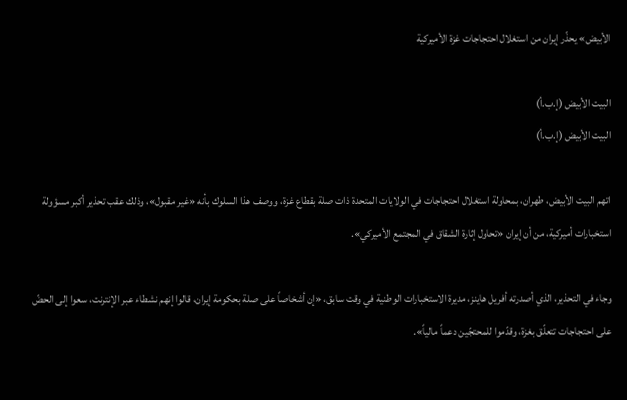الأبيض» يحذّر إيران من استغلال احتجاجات غزة الأميركية

البيت الأبيض (إ.ب.أ)
البيت الأبيض (إ.ب.أ)

اتهم البيت الأبيض، طهران، بمحاولة استغلال احتجاجات في الولايات المتحدة ذات صلة بقطاع غزة، ووصف هذا السلوك بأنه «غير مقبول»، وذلك عقب تحذير أكبر مسؤولة استخبارات أميركية، من أن إيران «تحاول إثارة الشقاق في المجتمع الأميركي».

وجاء في التحذير، الذي أصدرته أفريل هاينز، مديرة الاستخبارات الوطنية في وقت سابق، «إن أشخاصاً على صلة بحكومة إيران، قالوا إنهم نشطاء عبر الإنترنت، سعوا إلى الحضّ على احتجاجات تتعلّق بغزة، وقدّموا للمحتجّين دعماً مالياً».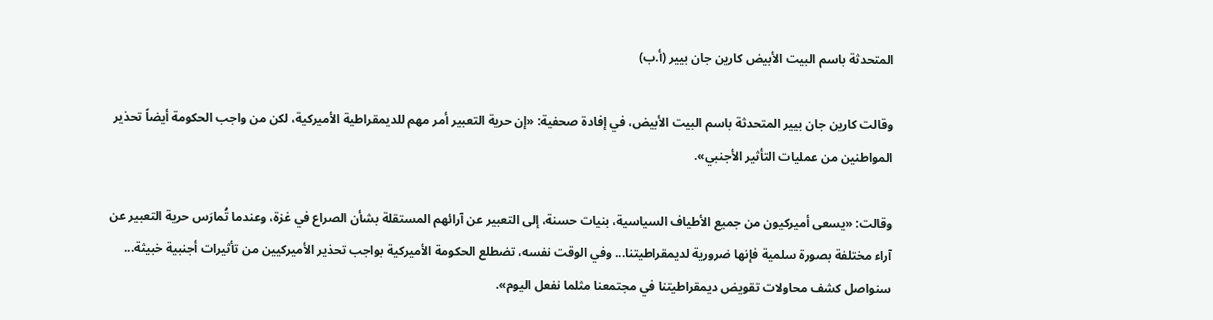المتحدثة باسم البيت الأبيض كارين جان بيير (أ.ب)

وقالت كارين جان بيير المتحدثة باسم البيت الأبيض، في إفادة صحفية: «إن حرية التعبير أمر مهم للديمقراطية الأميركية، لكن من واجب الحكومة أيضاً تحذير المواطنين من عمليات التأثير الأجنبي».

وقالت: «يسعى أميركيون من جميع الأطياف السياسية، بنيات حسنة، إلى التعبير عن آرائهم المستقلة بشأن الصراع في غزة، وعندما تُمارَس حرية التعبير عن آراء مختلفة بصورة سلمية فإنها ضرورية لديمقراطيتنا... وفي الوقت نفسه، تضطلع الحكومة الأميركية بواجب تحذير الأميركيين من تأثيرات أجنبية خبيثة... سنواصل كشف محاولات تقويض ديمقراطيتنا في مجتمعنا مثلما نفعل اليوم».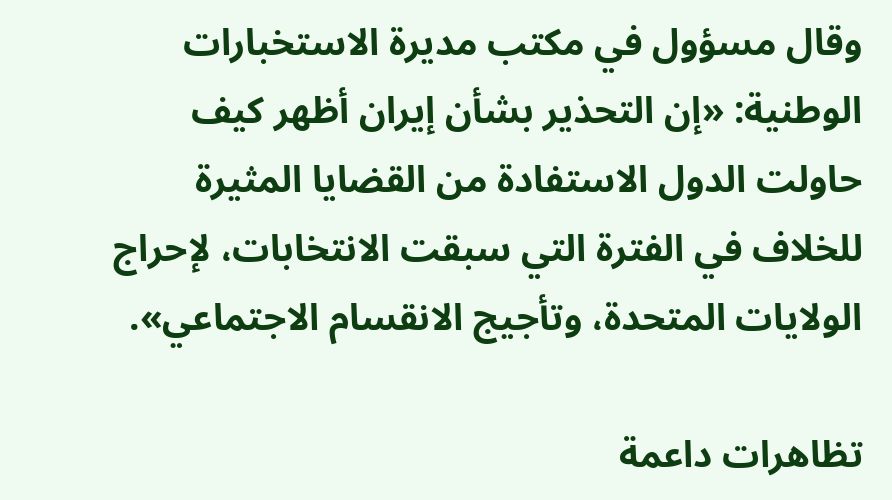وقال مسؤول في مكتب مديرة الاستخبارات الوطنية: «إن التحذير بشأن إيران أظهر كيف حاولت الدول الاستفادة من القضايا المثيرة للخلاف في الفترة التي سبقت الانتخابات، لإحراج الولايات المتحدة، وتأجيج الانقسام الاجتماعي».

تظاهرات داعمة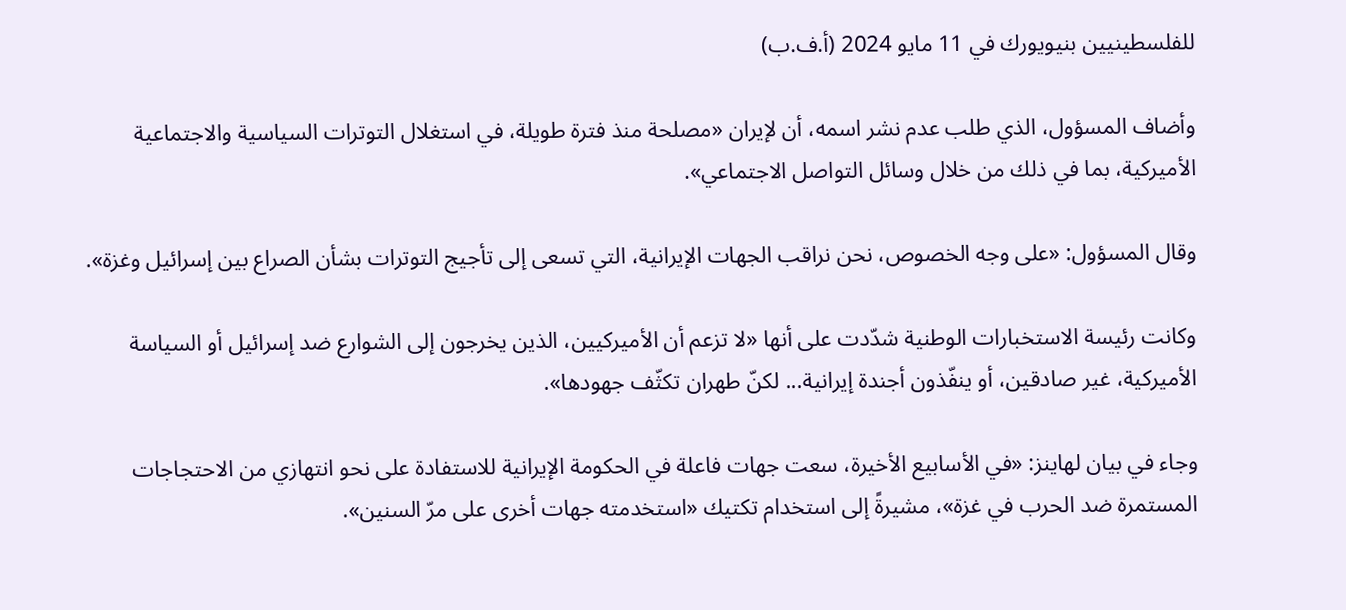للفلسطينيين بنيويورك في 11 مايو 2024 (أ.ف.ب)

وأضاف المسؤول، الذي طلب عدم نشر اسمه، أن لإيران «مصلحة منذ فترة طويلة، في استغلال التوترات السياسية والاجتماعية الأميركية، بما في ذلك من خلال وسائل التواصل الاجتماعي».

وقال المسؤول: «على وجه الخصوص، نحن نراقب الجهات الإيرانية، التي تسعى إلى تأجيج التوترات بشأن الصراع بين إسرائيل وغزة».

وكانت رئيسة الاستخبارات الوطنية شدّدت على أنها «لا تزعم أن الأميركيين، الذين يخرجون إلى الشوارع ضد إسرائيل أو السياسة الأميركية، غير صادقين، أو ينفّذون أجندة إيرانية... لكنّ طهران تكثّف جهودها».

وجاء في بيان لهاينز: «في الأسابيع الأخيرة، سعت جهات فاعلة في الحكومة الإيرانية للاستفادة على نحو انتهازي من الاحتجاجات المستمرة ضد الحرب في غزة»، مشيرةً إلى استخدام تكتيك «استخدمته جهات أخرى على مرّ السنين».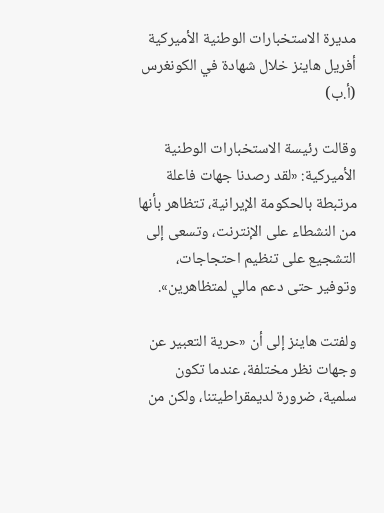مديرة الاستخبارات الوطنية الأميركية أفريل هاينز خلال شهادة في الكونغرس (أ.ب)

وقالت رئيسة الاستخبارات الوطنية الأميركية: «لقد رصدنا جهات فاعلة مرتبطة بالحكومة الإيرانية، تتظاهر بأنها من النشطاء على الإنترنت، وتسعى إلى التشجيع على تنظيم احتجاجات، وتوفير حتى دعم مالي لمتظاهرين».

ولفتت هاينز إلى أن «حرية التعبير عن وجهات نظر مختلفة، عندما تكون سلمية، ضرورة لديمقراطيتنا، ولكن من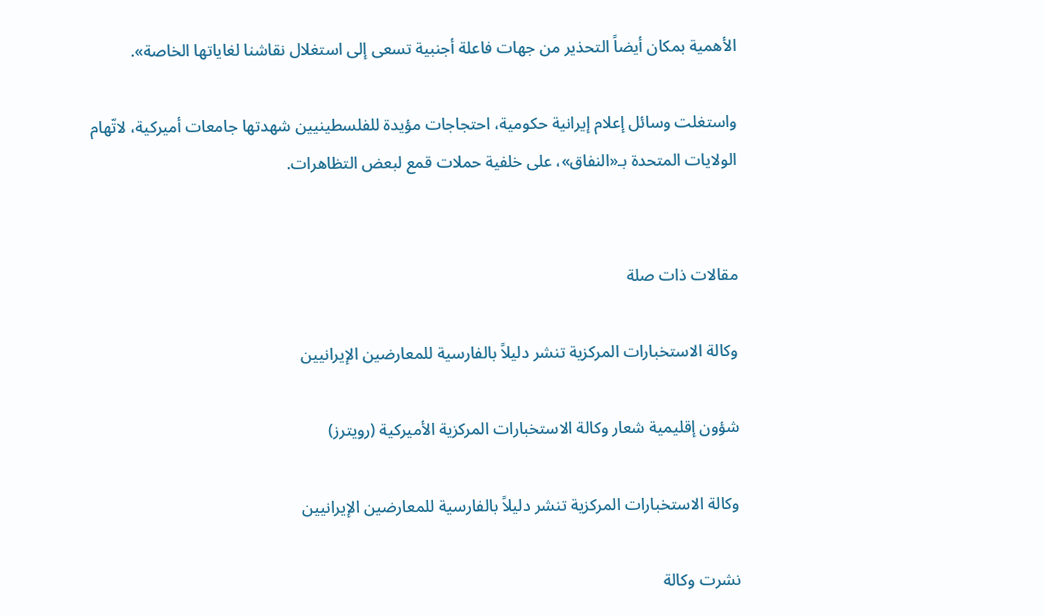الأهمية بمكان أيضاً التحذير من جهات فاعلة أجنبية تسعى إلى استغلال نقاشنا لغاياتها الخاصة».

واستغلت وسائل إعلام إيرانية حكومية، احتجاجات مؤيدة للفلسطينيين شهدتها جامعات أميركية، لاتّهام الولايات المتحدة بـ«النفاق»، على خلفية حملات قمع لبعض التظاهرات.


مقالات ذات صلة

وكالة الاستخبارات المركزية تنشر دليلاً بالفارسية للمعارضين الإيرانيين

شؤون إقليمية شعار وكالة الاستخبارات المركزية الأميركية (رويترز)

وكالة الاستخبارات المركزية تنشر دليلاً بالفارسية للمعارضين الإيرانيين

نشرت وكالة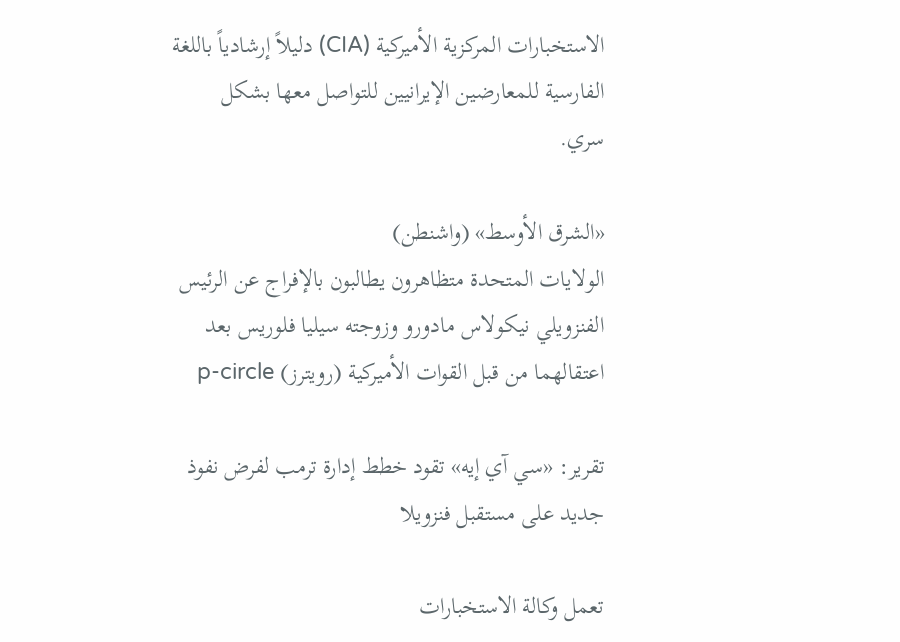الاستخبارات المركزية الأميركية (CIA) دليلاً إرشادياً باللغة الفارسية للمعارضين الإيرانيين للتواصل معها بشكل سري.

«الشرق الأوسط» (واشنطن)
الولايات المتحدة متظاهرون يطالبون بالإفراج عن الرئيس الفنزويلي نيكولاس مادورو وزوجته سيليا فلوريس بعد اعتقالهما من قبل القوات الأميركية (رويترز) p-circle

تقرير: «سي آي إيه» تقود خطط إدارة ترمب لفرض نفوذ جديد على مستقبل فنزويلا

تعمل وكالة الاستخبارات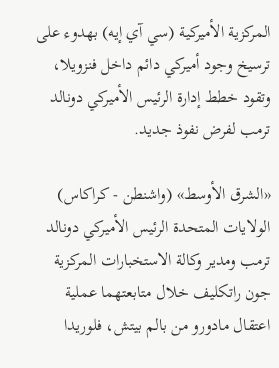المركزية الأميركية (سي آي إيه) بهدوء على ترسيخ وجود أميركي دائم داخل فنزويلا، وتقود خطط إدارة الرئيس الأميركي دونالد ترمب لفرض نفوذ جديد.

«الشرق الأوسط» (واشنطن - كراكاس)
الولايات المتحدة الرئيس الأميركي دونالد ترمب ومدير وكالة الاستخبارات المركزية جون راتكليف خلال متابعتهما عملية اعتقال مادورو من بالم بيتش، فلوريدا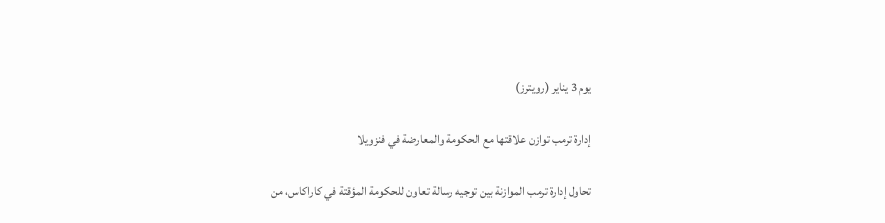يوم 3 يناير (رويترز)

إدارة ترمب توازن علاقتها مع الحكومة والمعارضة في فنزويلا

تحاول إدارة ترمب الموازنة بين توجيه رسالة تعاون للحكومة المؤقتة في كاراكاس، من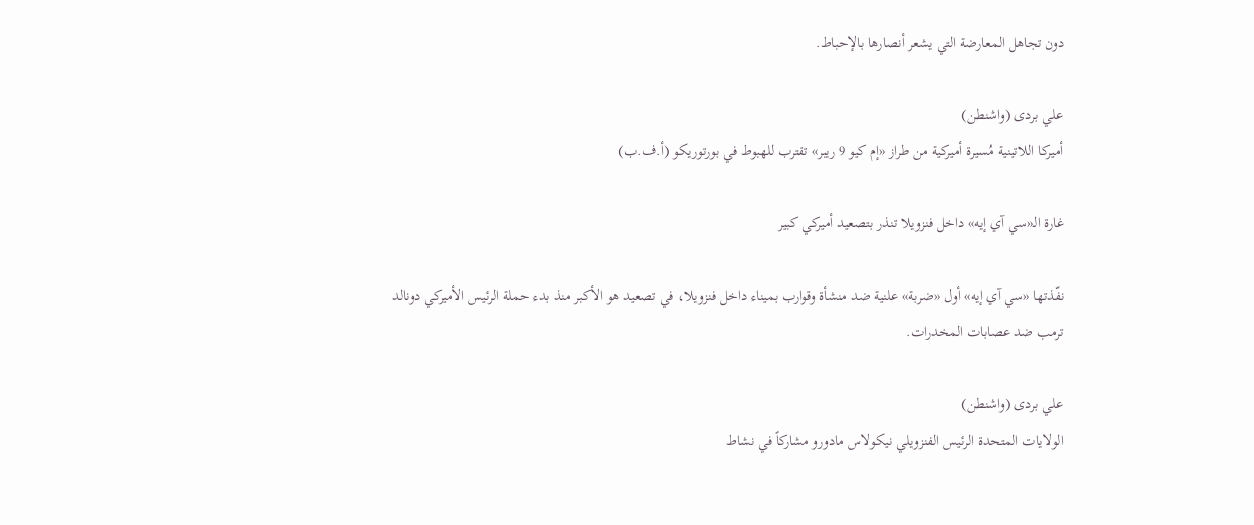دون تجاهل المعارضة التي يشعر أنصارها بالإحباط.

علي بردى (واشنطن)
أميركا اللاتينية مُسيرة أميركية من طراز «إم كيو 9 ريبر» تقترب للهبوط في بورتوريكو (أ.ف.ب)

غارة الـ«سي آي إيه» داخل فنزويلا تنذر بتصعيد أميركي كبير

نفّذتها «سي آي إيه» أول «ضربة» علنية ضد منشأة وقوارب بميناء داخل فنزويلا، في تصعيد هو الأكبر منذ بدء حملة الرئيس الأميركي دونالد ترمب ضد عصابات المخدرات.

علي بردى (واشنطن)
الولايات المتحدة الرئيس الفنزويلي نيكولاس مادورو مشاركاً في نشاط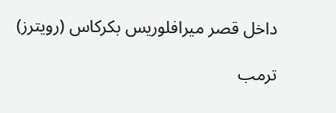داخل قصر ميرافلوريس بكركاس (رويترز)

ترمب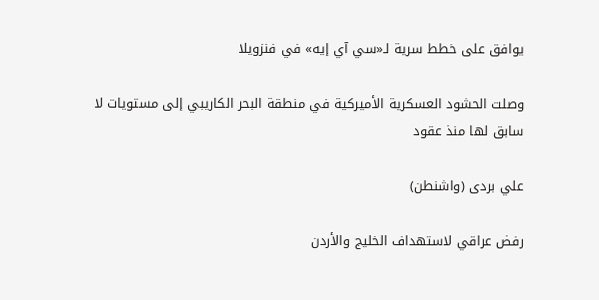يوافق على خطط سرية لـ«سي آي إيه» في فنزويلا

وصلت الحشود العسكرية الأميركية في منطقة البحر الكاريبي إلى مستويات لا سابق لها منذ عقود

علي بردى (واشنطن)

رفض عراقي لاستهداف الخليج والأردن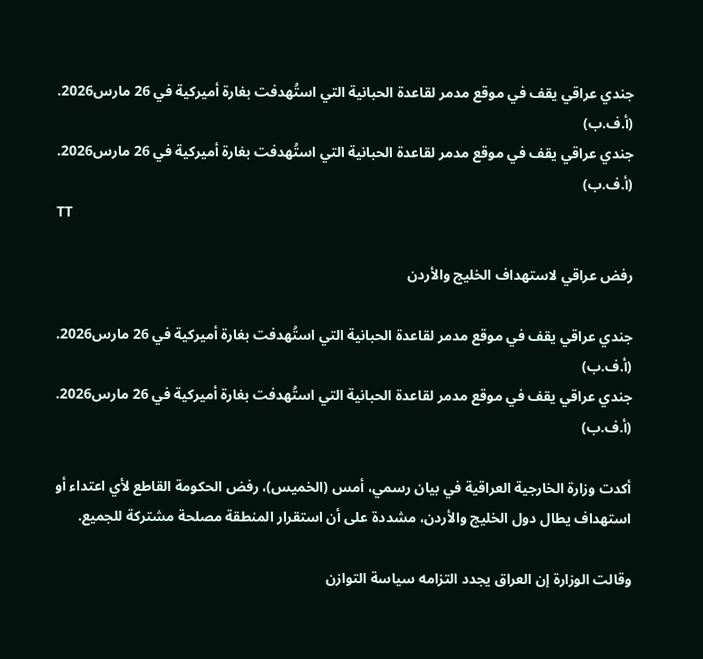جندي عراقي يقف في موقع مدمر لقاعدة الحبانية التي استُهدفت بغارة أميركية في 26 مارس2026. (أ.ف.ب)
جندي عراقي يقف في موقع مدمر لقاعدة الحبانية التي استُهدفت بغارة أميركية في 26 مارس2026. (أ.ف.ب)
TT

رفض عراقي لاستهداف الخليج والأردن

جندي عراقي يقف في موقع مدمر لقاعدة الحبانية التي استُهدفت بغارة أميركية في 26 مارس2026. (أ.ف.ب)
جندي عراقي يقف في موقع مدمر لقاعدة الحبانية التي استُهدفت بغارة أميركية في 26 مارس2026. (أ.ف.ب)

أكدت وزارة الخارجية العراقية في بيان رسمي، أمس (الخميس)، رفض الحكومة القاطع لأي اعتداء أو استهداف يطال دول الخليج والأردن، مشددة على أن استقرار المنطقة مصلحة مشتركة للجميع.

وقالت الوزارة إن العراق يجدد التزامه سياسة التوازن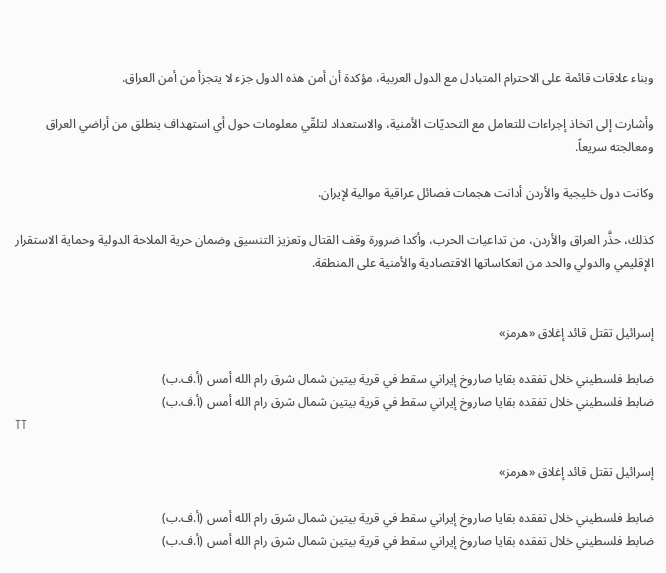وبناء علاقات قائمة على الاحترام المتبادل مع الدول العربية، مؤكدة أن أمن هذه الدول جزء لا يتجزأ من أمن العراق.

وأشارت إلى اتخاذ إجراءات للتعامل مع التحديّات الأمنية، والاستعداد لتلقّي معلومات حول أي استهداف ينطلق من أراضي العراق ومعالجته سريعاً.

وكانت دول خليجية والأردن أدانت هجمات فصائل عراقية موالية لإيران.

كذلك، حذَّر العراق والأردن، من تداعيات الحرب، وأكدا ضرورة وقف القتال وتعزيز التنسيق وضمان حرية الملاحة الدولية وحماية الاستقرار الإقليمي والدولي والحد من انعكاساتها الاقتصادية والأمنية على المنطقة.


إسرائيل تقتل قائد إغلاق «هرمز»

ضابط فلسطيني خلال تفقده بقايا صاروخ إيراني سقط في قرية بيتين شمال شرق رام الله أمس (أ.ف.ب)
ضابط فلسطيني خلال تفقده بقايا صاروخ إيراني سقط في قرية بيتين شمال شرق رام الله أمس (أ.ف.ب)
TT

إسرائيل تقتل قائد إغلاق «هرمز»

ضابط فلسطيني خلال تفقده بقايا صاروخ إيراني سقط في قرية بيتين شمال شرق رام الله أمس (أ.ف.ب)
ضابط فلسطيني خلال تفقده بقايا صاروخ إيراني سقط في قرية بيتين شمال شرق رام الله أمس (أ.ف.ب)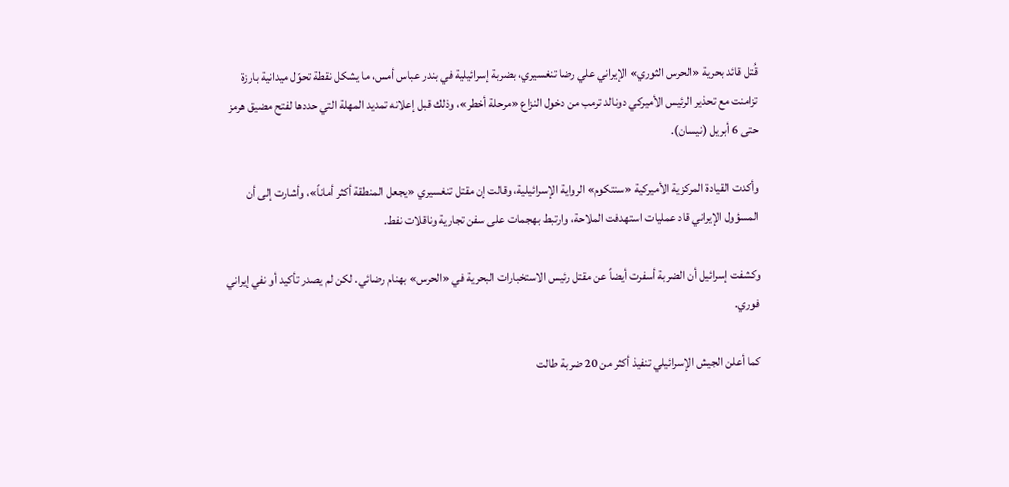قُتل قائد بحرية «الحرس الثوري» الإيراني علي رضا تنغسيري، بضربة إسرائيلية في بندر عباس أمس، ما يشكل نقطة تحوّل ميدانية بارزة تزامنت مع تحذير الرئيس الأميركي دونالد ترمب من دخول النزاع «مرحلة أخطر»، وذلك قبل إعلانه تمديد المهلة التي حددها لفتح مضيق هرمز حتى 6 أبريل (نيسان).

وأكدت القيادة المركزية الأميركية «سنتكوم» الرواية الإسرائيلية، وقالت إن مقتل تنغسيري «يجعل المنطقة أكثر أماناً»، وأشارت إلى أن المسؤول الإيراني قاد عمليات استهدفت الملاحة، وارتبط بهجمات على سفن تجارية وناقلات نفط.

وكشفت إسرائيل أن الضربة أسفرت أيضاً عن مقتل رئيس الاستخبارات البحرية في «الحرس» بهنام رضائي. لكن لم يصدر تأكيد أو نفي إيراني فوري.

كما أعلن الجيش الإسرائيلي تنفيذ أكثر من 20 ضربة طالت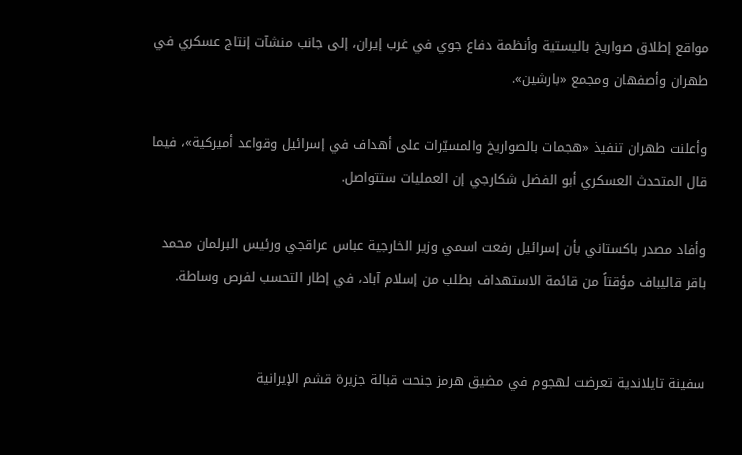مواقع إطلاق صواريخ باليستية وأنظمة دفاع جوي في غرب إيران، إلى جانب منشآت إنتاج عسكري في طهران وأصفهان ومجمع «بارشين».

وأعلنت طهران تنفيذ «هجمات بالصواريخ والمسيّرات على أهداف في إسرائيل وقواعد أميركية»، فيما قال المتحدث العسكري أبو الفضل شكارجي إن العمليات ستتواصل.

وأفاد مصدر باكستاني بأن إسرائيل رفعت اسمي وزير الخارجية عباس عراقجي ورئيس البرلمان محمد باقر قاليباف مؤقتاً من قائمة الاستهداف بطلب من إسلام آباد، في إطار التحسب لفرص وساطة.


سفينة تايلاندية تعرضت لهجوم في مضيق هرمز جنحت قبالة جزيرة قشم الإيرانية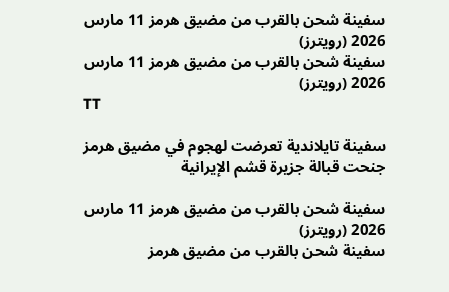سفينة شحن بالقرب من مضيق هرمز 11 مارس 2026 (رويترز)
سفينة شحن بالقرب من مضيق هرمز 11 مارس 2026 (رويترز)
TT

سفينة تايلاندية تعرضت لهجوم في مضيق هرمز جنحت قبالة جزيرة قشم الإيرانية

سفينة شحن بالقرب من مضيق هرمز 11 مارس 2026 (رويترز)
سفينة شحن بالقرب من مضيق هرمز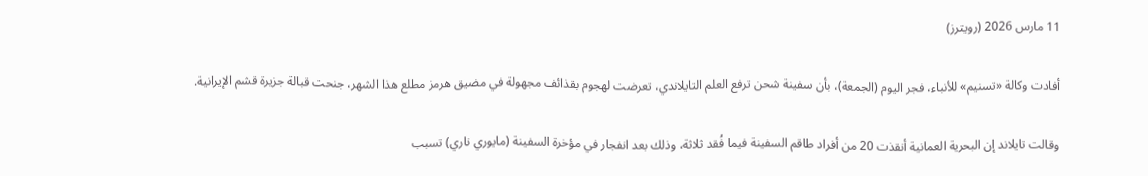11 مارس 2026 (رويترز)

أفادت وكالة «تسنيم» للأنباء، فجر اليوم (الجمعة)، بأن سفينة شحن ترفع العلم التايلاندي، تعرضت ‌لهجوم بقذائف ‌مجهولة في مضيق ‌هرمز مطلع هذا الشهر، جنحت قبالة جزيرة قشم الإيرانية.

وقالت تايلاند إن البحرية ‌العمانية ‌أنقذت 20 من ‌أفراد طاقم السفينة فيما فُقد ثلاثة، وذلك ‌بعد انفجار في مؤخرة السفينة (مايوري ناري) تسبب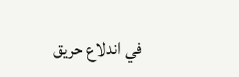في اندلاع حريق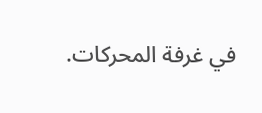في غرفة المحركات.